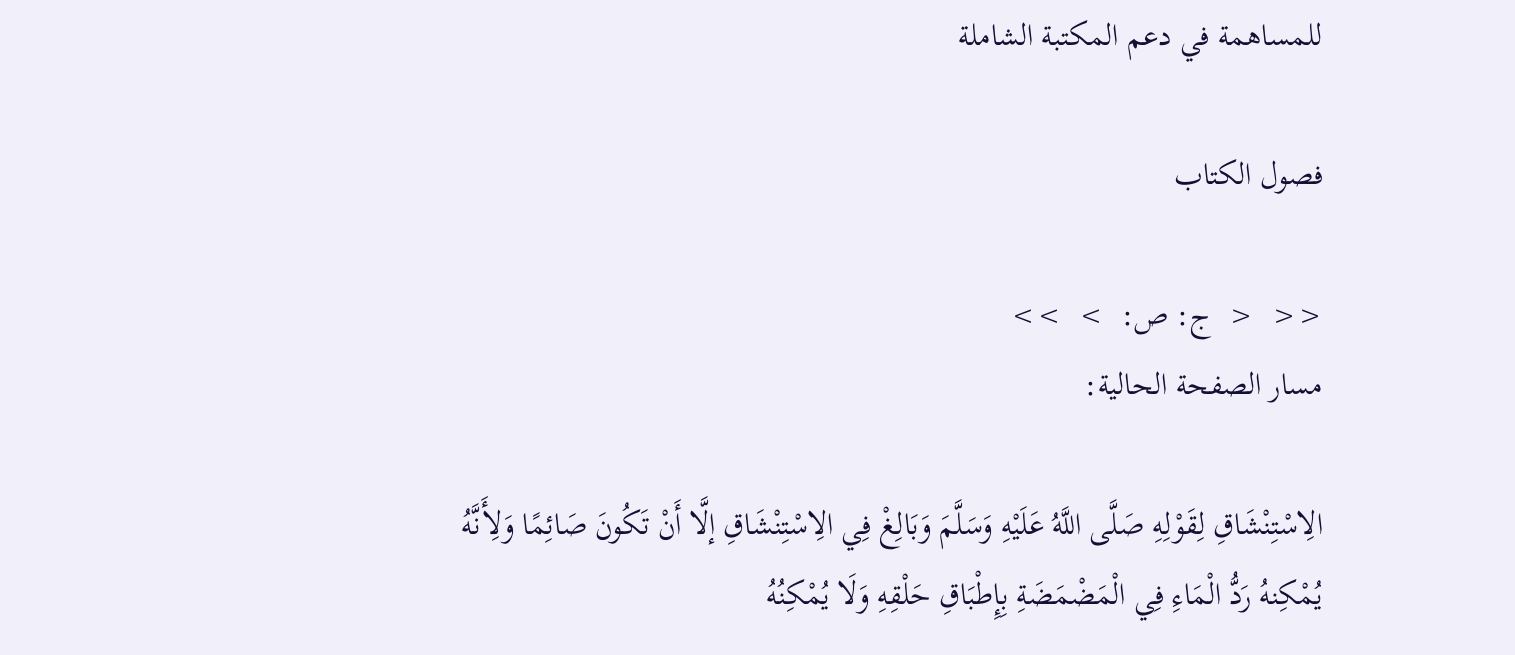للمساهمة في دعم المكتبة الشاملة

فصول الكتاب

<<  <  ج: ص:  >  >>
مسار الصفحة الحالية:

الِاسْتِنْشَاقِ لِقَوْلِهِ صَلَّى اللَّهُ عَلَيْهِ وَسَلَّمَ وَبَالِغْ فِي الِاسْتِنْشَاقِ إلَّا أَنْ تَكُونَ صَائِمًا وَلِأَنَّهُ يُمْكِنهُ رَدُّ الْمَاءِ فِي الْمَضْمَضَةِ بِإِطْبَاقِ حَلْقِهِ وَلَا يُمْكِنُهُ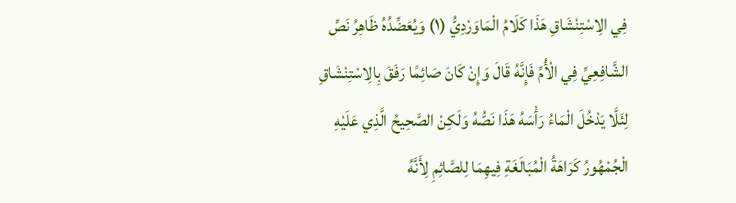فِي الِاسْتِنْشَاقِ هَذَا كَلَامُ الْمَاوَرْدِيُّ (١) وَيُعَضِّدُهُ ظَاهِرُ نَصِّ الشَّافِعِيِّ فِي الْأُمِّ فَإِنَّهُ قَالَ وَإِنْ كَانَ صَائِمًا رَفَقَ بِالِاسْتِنْشَاقِ لِئَلَّا يَدْخُلَ الْمَاءُ رَأْسَهُ هَذَا نَصُّهُ وَلَكِنْ الصَّحِيحُ الَّذِي عَلَيْهِ الْجُمْهُورُ كَرَاهَةُ الْمُبَالَغَةِ فِيهِمَا لِلصَّائِمِ لِأَنَّهُ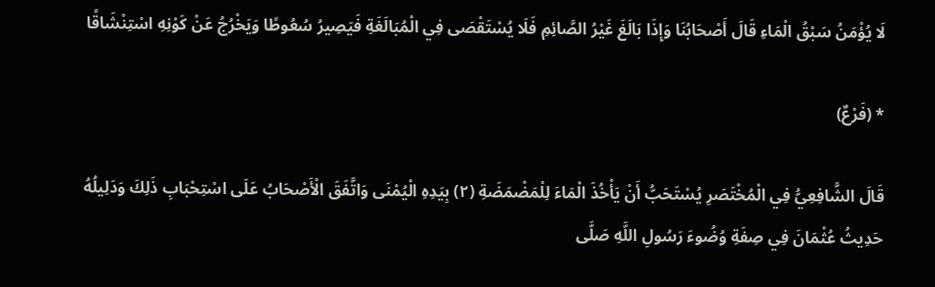لَا يُؤْمَنُ سَبْقُ الْمَاءِ قَالَ أَصْحَابُنَا وَإِذَا بَالَغَ غَيْرُ الصَّائِمِ فَلَا يُسْتَقْصَى فِي الْمُبَالَغَةِ فَيَصِيرُ سُعُوطًا وَيَخْرُجُ عَنْ كَوْنِهِ اسْتِنْشَاقًا

* (فَرْعٌ)

قَالَ الشَّافِعِيُّ فِي الْمُخْتَصَرِ يُسْتَحَبُّ أَنْ يَأْخُذَ الْمَاءَ لِلْمَضْمَضَةِ (٢) بِيَدِهِ الْيُمْنَى وَاتَّفَقَ الْأَصْحَابُ عَلَى اسْتِحْبَابِ ذَلِكَ وَدَلِيلُهُ حَدِيثُ عُثْمَانَ فِي صِفَةِ وُضُوءَ رَسُولِ اللَّهِ صَلَّى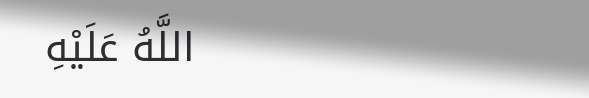اللَّهُ عَلَيْهِ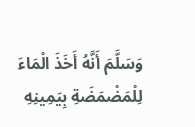وَسَلَّمَ أَنَّهُ أَخَذَ الْمَاءَ لِلْمَضْمَضَةِ بِيَمِينِهِ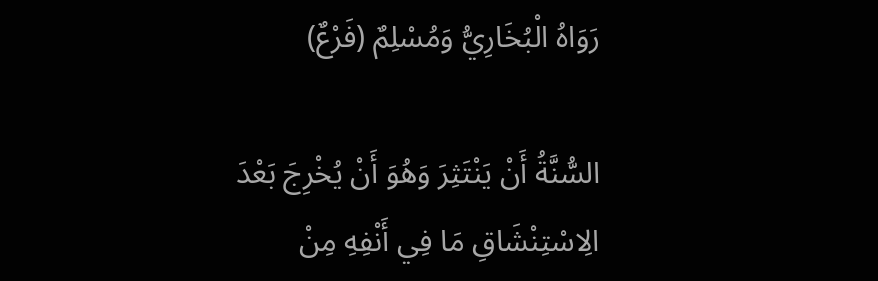رَوَاهُ الْبُخَارِيُّ وَمُسْلِمٌ (فَرْعٌ)

السُّنَّةُ أَنْ يَنْتَثِرَ وَهُوَ أَنْ يُخْرِجَ بَعْدَ الِاسْتِنْشَاقِ مَا فِي أَنْفِهِ مِنْ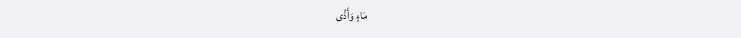مَاءٍ وَأَذًى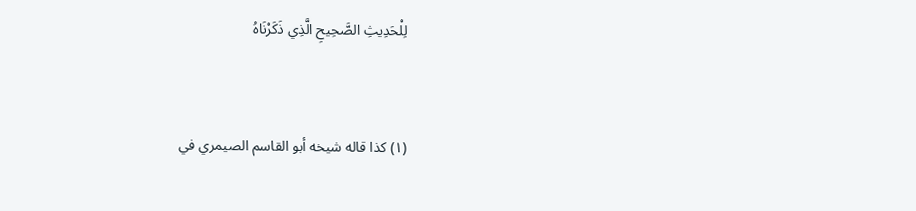لِلْحَدِيثِ الصَّحِيحِ الَّذِي ذَكَرْنَاهُ


(١) كذا قاله شيخه أبو القاسم الصيمري في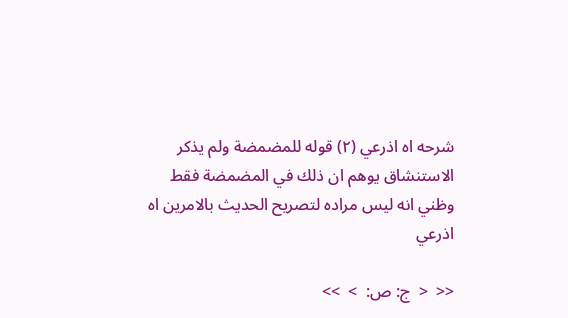شرحه اه اذرعي (٢) قوله للمضمضة ولم يذكر الاستنشاق يوهم ان ذلك في المضمضة فقط وظني انه ليس مراده لتصريح الحديث بالامرين اه اذرعي

<<  <  ج: ص:  >  >>